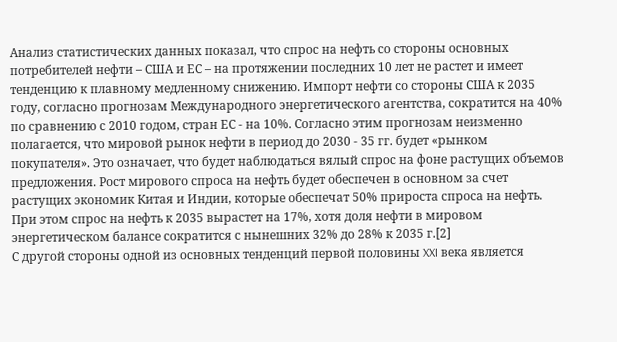Анализ статистических данных показал, что спрос на нефть со стороны основных потребителей нефти – США и ЕС – на протяжении последних 10 лет не растет и имеет тенденцию к плавному медленному снижению. Импорт нефти со стороны США к 2035 году, согласно прогнозам Международного энергетического агентства, сократится на 40% по сравнению с 2010 годом, стран ЕС - на 10%. Согласно этим прогнозам неизменно полагается, что мировой рынок нефти в период до 2030 - 35 гг. будет «рынком покупателя». Это означает, что будет наблюдаться вялый спрос на фоне растущих объемов предложения. Рост мирового спроса на нефть будет обеспечен в основном за счет растущих экономик Китая и Индии, которые обеспечат 50% прироста спроса на нефть. При этом спрос на нефть к 2035 вырастет на 17%, хотя доля нефти в мировом энергетическом балансе сократится с нынешних 32% до 28% к 2035 г.[2]
С другой стороны одной из основных тенденций первой половины XXI века является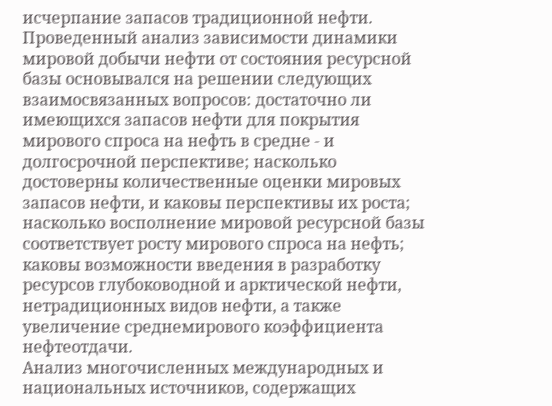исчерпание запасов традиционной нефти. Проведенный анализ зависимости динамики мировой добычи нефти от состояния ресурсной базы основывался на решении следующих взаимосвязанных вопросов: достаточно ли имеющихся запасов нефти для покрытия мирового спроса на нефть в средне - и долгосрочной перспективе; насколько достоверны количественные оценки мировых запасов нефти, и каковы перспективы их роста; насколько восполнение мировой ресурсной базы соответствует росту мирового спроса на нефть; каковы возможности введения в разработку ресурсов глубоководной и арктической нефти, нетрадиционных видов нефти, а также увеличение среднемирового коэффициента нефтеотдачи.
Анализ многочисленных международных и национальных источников, содержащих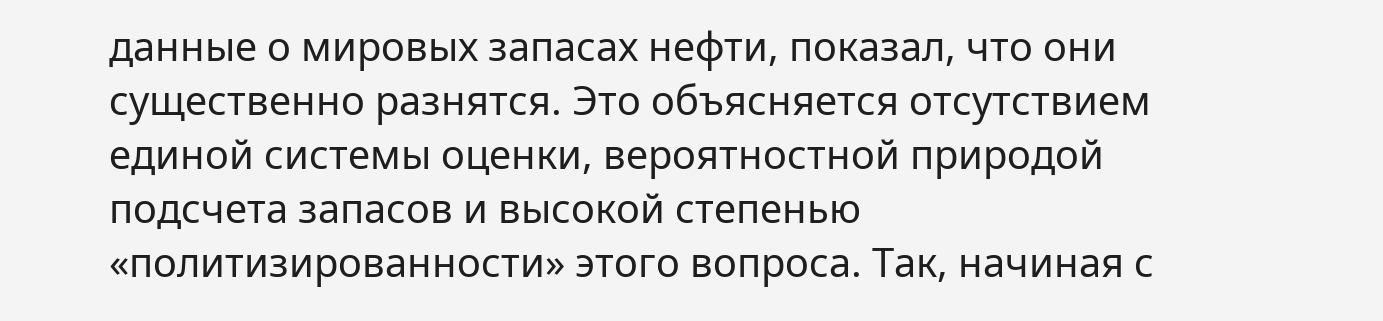данные о мировых запасах нефти, показал, что они существенно разнятся. Это объясняется отсутствием единой системы оценки, вероятностной природой подсчета запасов и высокой степенью «политизированности» этого вопроса. Так, начиная с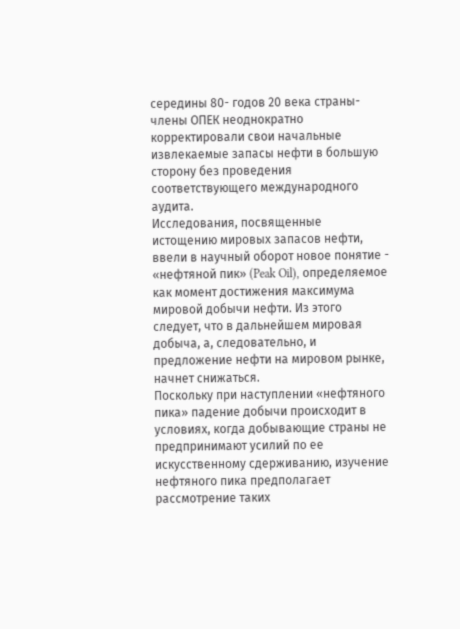середины 80- годов 20 века страны-члены ОПЕК неоднократно корректировали свои начальные извлекаемые запасы нефти в большую сторону без проведения соответствующего международного аудита.
Исследования, посвященные истощению мировых запасов нефти, ввели в научный оборот новое понятие - «нефтяной пик» (Peak Oil), определяемое как момент достижения максимума мировой добычи нефти. Из этого следует, что в дальнейшем мировая добыча, а, следовательно, и предложение нефти на мировом рынке, начнет снижаться.
Поскольку при наступлении «нефтяного пика» падение добычи происходит в условиях, когда добывающие страны не предпринимают усилий по ее искусственному сдерживанию, изучение нефтяного пика предполагает рассмотрение таких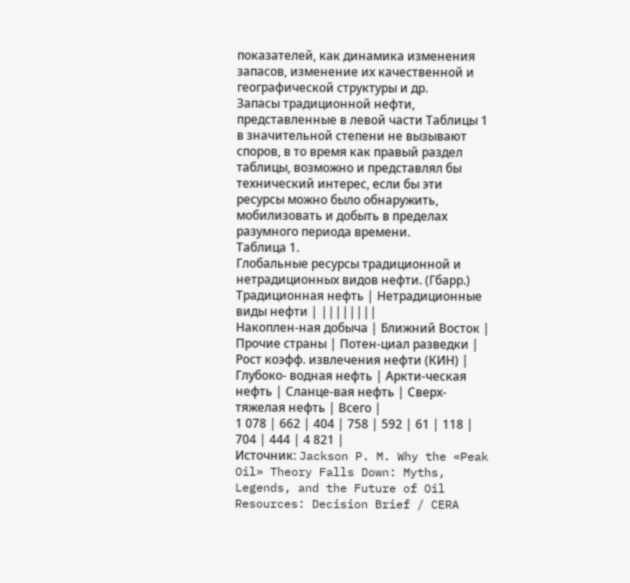показателей, как динамика изменения запасов, изменение их качественной и географической структуры и др.
Запасы традиционной нефти, представленные в левой части Таблицы 1 в значительной степени не вызывают споров, в то время как правый раздел таблицы, возможно и представлял бы технический интерес, если бы эти ресурсы можно было обнаружить, мобилизовать и добыть в пределах разумного периода времени.
Таблица 1.
Глобальные ресурсы традиционной и нетрадиционных видов нефти. (Гбарр.)
Традиционная нефть | Нетрадиционные виды нефти | ||||||||
Накоплен-ная добыча | Ближний Восток | Прочие страны | Потен-циал разведки | Рост коэфф. извлечения нефти (КИН) | Глубоко- водная нефть | Аркти-ческая нефть | Сланце-вая нефть | Сверх-тяжелая нефть | Всего |
1 078 | 662 | 404 | 758 | 592 | 61 | 118 | 704 | 444 | 4 821 |
Источник: Jackson P. M. Why the «Peak Oil» Theory Falls Down: Myths, Legends, and the Future of Oil Resources: Decision Brief / CERA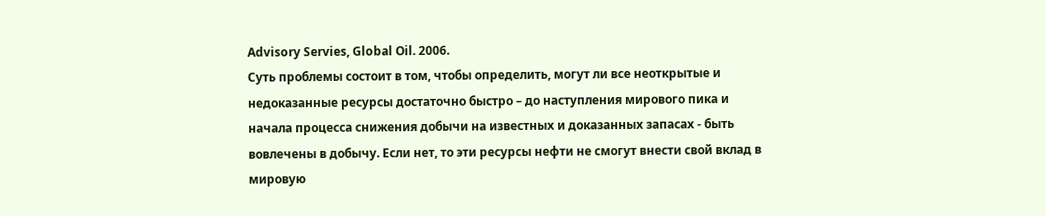Advisory Servies, Global Oil. 2006.
Суть проблемы состоит в том, чтобы определить, могут ли все неоткрытые и недоказанные ресурсы достаточно быстро – до наступления мирового пика и начала процесса снижения добычи на известных и доказанных запасах - быть вовлечены в добычу. Если нет, то эти ресурсы нефти не смогут внести свой вклад в мировую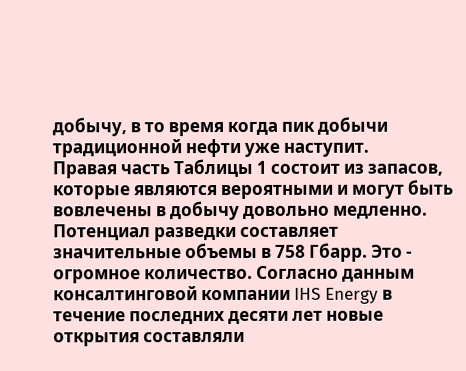добычу, в то время когда пик добычи традиционной нефти уже наступит.
Правая часть Таблицы 1 состоит из запасов, которые являются вероятными и могут быть вовлечены в добычу довольно медленно.
Потенциал разведки составляет значительные объемы в 758 Гбарр. Это - огромное количество. Согласно данным консалтинговой компании IHS Energy в течение последних десяти лет новые открытия составляли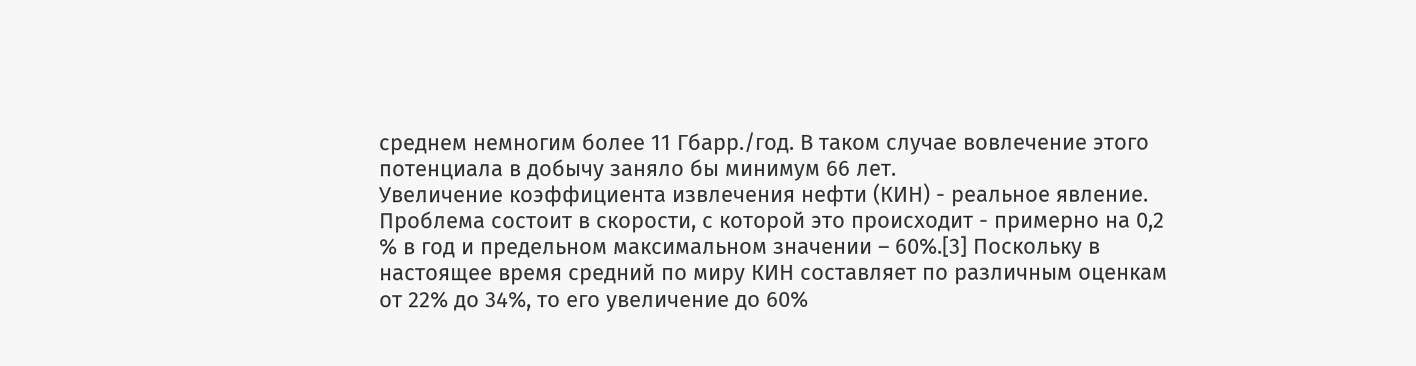среднем немногим более 11 Гбарр./год. В таком случае вовлечение этого потенциала в добычу заняло бы минимум 66 лет.
Увеличение коэффициента извлечения нефти (КИН) - реальное явление. Проблема состоит в скорости, с которой это происходит - примерно на 0,2 % в год и предельном максимальном значении – 60%.[3] Поскольку в настоящее время средний по миру КИН составляет по различным оценкам от 22% до 34%, то его увеличение до 60%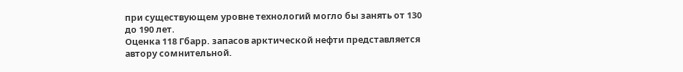при существующем уровне технологий могло бы занять от 130 до 190 лет.
Оценка 118 Гбарр. запасов арктической нефти представляется автору сомнительной.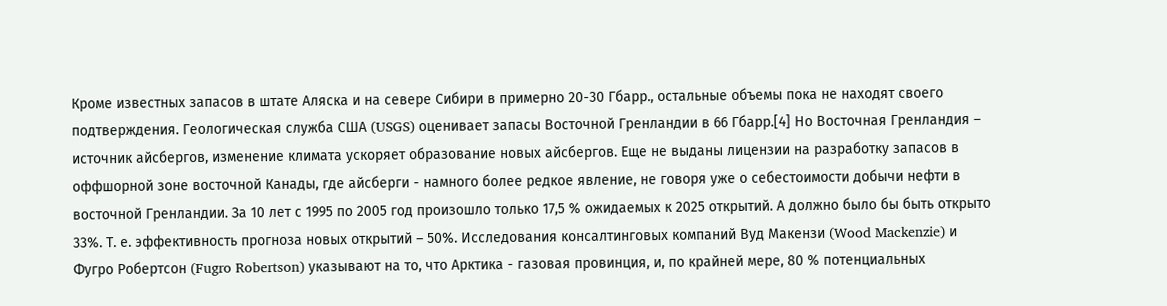Кроме известных запасов в штате Аляска и на севере Сибири в примерно 20-30 Гбарр., остальные объемы пока не находят своего подтверждения. Геологическая служба США (USGS) оценивает запасы Восточной Гренландии в 66 Гбарр.[4] Но Восточная Гренландия – источник айсбергов, изменение климата ускоряет образование новых айсбергов. Еще не выданы лицензии на разработку запасов в оффшорной зоне восточной Канады, где айсберги - намного более редкое явление, не говоря уже о себестоимости добычи нефти в восточной Гренландии. За 10 лет с 1995 по 2005 год произошло только 17,5 % ожидаемых к 2025 открытий. А должно было бы быть открыто 33%. Т. е. эффективность прогноза новых открытий – 50%. Исследования консалтинговых компаний Вуд Макензи (Wood Mackenzie) и Фугро Робертсон (Fugro Robertson) указывают на то, что Арктика - газовая провинция, и, по крайней мере, 80 % потенциальных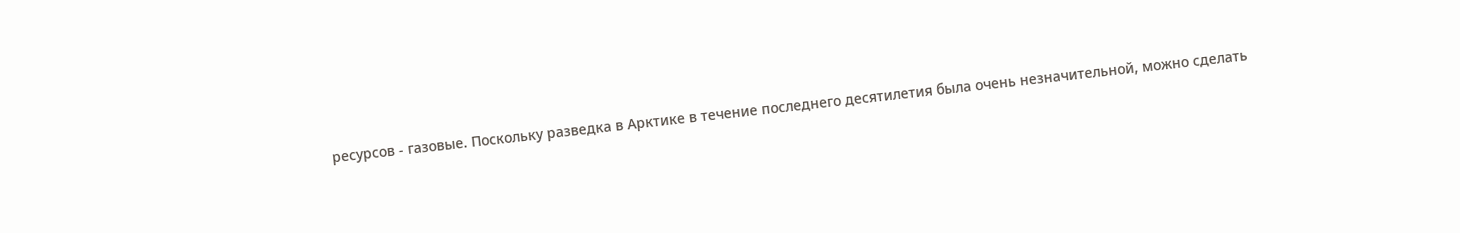ресурсов - газовые. Поскольку разведка в Арктике в течение последнего десятилетия была очень незначительной, можно сделать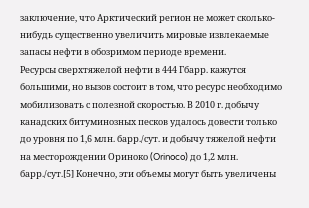заключение, что Арктический регион не может сколько-нибудь существенно увеличить мировые извлекаемые запасы нефти в обозримом периоде времени.
Ресурсы сверхтяжелой нефти в 444 Гбарр. кажутся большими, но вызов состоит в том, что ресурс необходимо мобилизовать с полезной скоростью. В 2010 г. добычу канадских битуминозных песков удалось довести только до уровня по 1,6 млн. барр./сут. и добычу тяжелой нефти на месторождении Ориноко (Orinoco) до 1,2 млн. барр./сут.[5] Конечно, эти объемы могут быть увеличены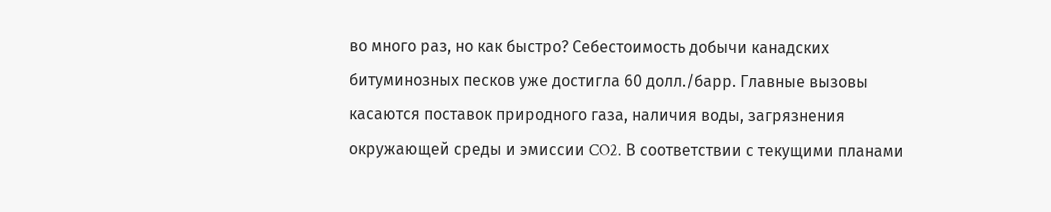во много раз, но как быстро? Себестоимость добычи канадских битуминозных песков уже достигла 60 долл./барр. Главные вызовы касаются поставок природного газа, наличия воды, загрязнения окружающей среды и эмиссии CO2. В соответствии с текущими планами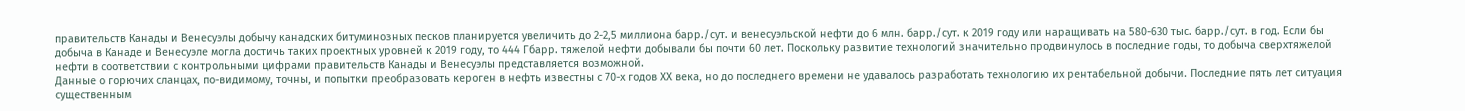правительств Канады и Венесуэлы добычу канадских битуминозных песков планируется увеличить до 2-2,5 миллиона барр./сут. и венесуэльской нефти до 6 млн. барр./сут. к 2019 году или наращивать на 580-630 тыс. барр./сут. в год. Если бы добыча в Канаде и Венесуэле могла достичь таких проектных уровней к 2019 году, то 444 Гбарр. тяжелой нефти добывали бы почти 60 лет. Поскольку развитие технологий значительно продвинулось в последние годы, то добыча сверхтяжелой нефти в соответствии с контрольными цифрами правительств Канады и Венесуэлы представляется возможной.
Данные о горючих сланцах, по-видимому, точны, и попытки преобразовать кероген в нефть известны с 70-х годов ХХ века, но до последнего времени не удавалось разработать технологию их рентабельной добычи. Последние пять лет ситуация существенным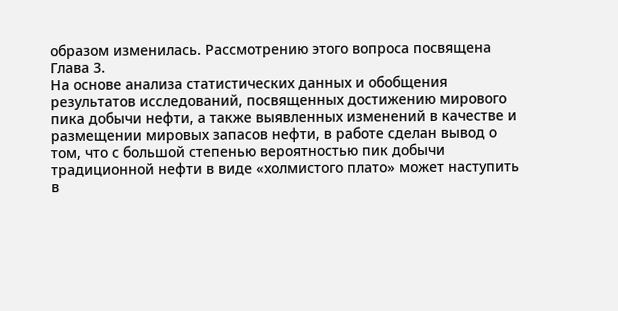образом изменилась. Рассмотрению этого вопроса посвящена Глава 3.
На основе анализа статистических данных и обобщения результатов исследований, посвященных достижению мирового пика добычи нефти, а также выявленных изменений в качестве и размещении мировых запасов нефти, в работе сделан вывод о том, что с большой степенью вероятностью пик добычи традиционной нефти в виде «холмистого плато» может наступить в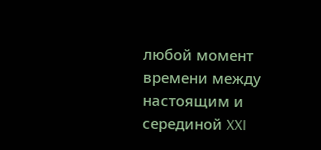любой момент времени между настоящим и серединой XXI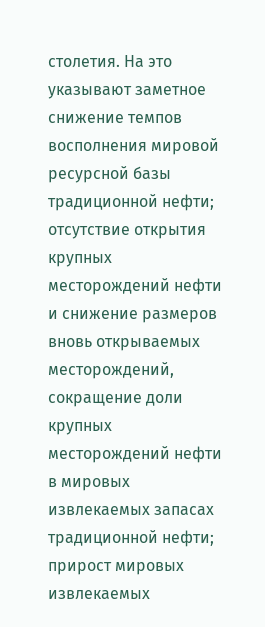столетия. На это указывают заметное снижение темпов восполнения мировой ресурсной базы традиционной нефти; отсутствие открытия крупных месторождений нефти и снижение размеров вновь открываемых месторождений, сокращение доли крупных месторождений нефти в мировых извлекаемых запасах традиционной нефти; прирост мировых извлекаемых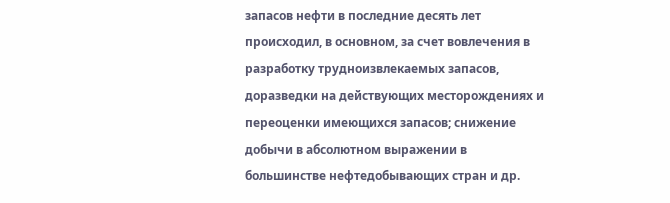запасов нефти в последние десять лет происходил, в основном, за счет вовлечения в разработку трудноизвлекаемых запасов, доразведки на действующих месторождениях и переоценки имеющихся запасов; снижение добычи в абсолютном выражении в большинстве нефтедобывающих стран и др.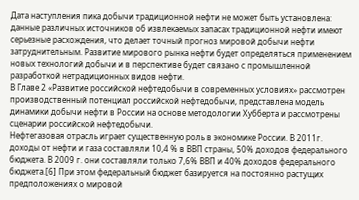Дата наступления пика добычи традиционной нефти не может быть установлена: данные различных источников об извлекаемых запасах традиционной нефти имеют серьезные расхождения, что делает точный прогноз мировой добычи нефти затруднительным. Развитие мирового рынка нефти будет определяться применением новых технологий добычи и в перспективе будет связано с промышленной разработкой нетрадиционных видов нефти.
В Главе 2 «Развитие российской нефтедобычи в современных условиях» рассмотрен производственный потенциал российской нефтедобычи, представлена модель динамики добычи нефти в России на основе методологии Хубберта и рассмотрены сценарии российской нефтедобычи.
Нефтегазовая отрасль играет существенную роль в экономике России. В 2011г. доходы от нефти и газа составляли 10,4 % в ВВП страны, 50% доходов федерального бюджета. В 2009 г. они составляли только 7,6% ВВП и 40% доходов федерального бюджета.[6] При этом федеральный бюджет базируется на постоянно растущих предположениях о мировой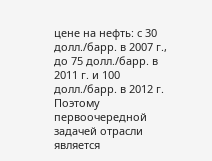цене на нефть: с 30 долл./барр. в 2007 г., до 75 долл./барр. в 2011 г. и 100 долл./барр. в 2012 г. Поэтому первоочередной задачей отрасли является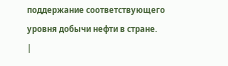поддержание соответствующего уровня добычи нефти в стране.
|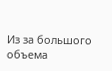Из за большого объема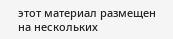этот материал размещен на нескольких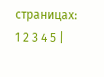страницах:
1 2 3 4 5 |